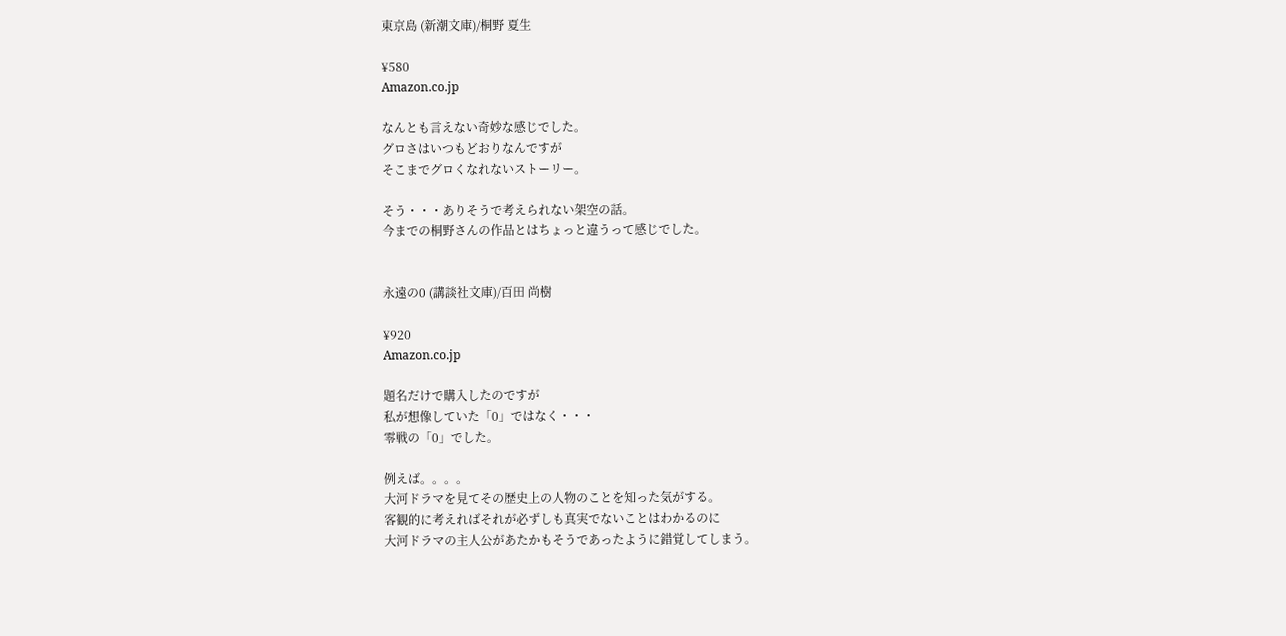東京島 (新潮文庫)/桐野 夏生

¥580
Amazon.co.jp

なんとも言えない奇妙な感じでした。
グロさはいつもどおりなんですが
そこまでグロくなれないストーリー。

そう・・・ありそうで考えられない架空の話。
今までの桐野さんの作品とはちょっと違うって感じでした。


永遠の0 (講談社文庫)/百田 尚樹

¥920
Amazon.co.jp

題名だけで購入したのですが
私が想像していた「0」ではなく・・・
零戦の「0」でした。

例えば。。。。
大河ドラマを見てその歴史上の人物のことを知った気がする。
客観的に考えればそれが必ずしも真実でないことはわかるのに
大河ドラマの主人公があたかもそうであったように錯覚してしまう。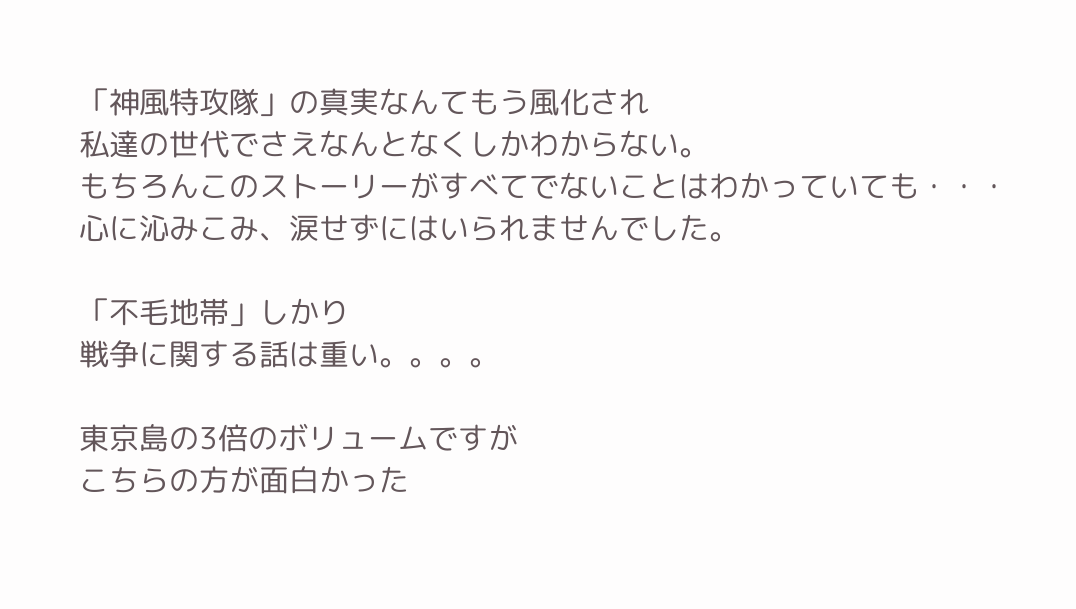「神風特攻隊」の真実なんてもう風化され
私達の世代でさえなんとなくしかわからない。
もちろんこのストーリーがすべてでないことはわかっていても・・・
心に沁みこみ、涙せずにはいられませんでした。

「不毛地帯」しかり
戦争に関する話は重い。。。。

東京島の3倍のボリュームですが
こちらの方が面白かった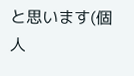と思います(個人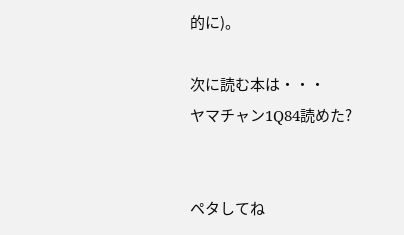的に)。

次に読む本は・・・
ヤマチャン1Q84読めた?


ペタしてね